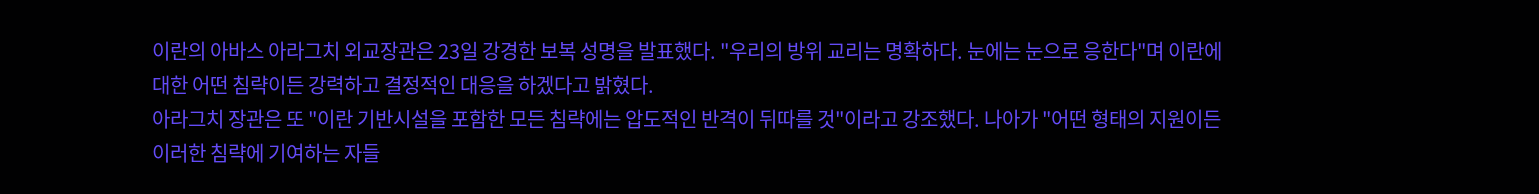이란의 아바스 아라그치 외교장관은 23일 강경한 보복 성명을 발표했다. "우리의 방위 교리는 명확하다. 눈에는 눈으로 응한다"며 이란에 대한 어떤 침략이든 강력하고 결정적인 대응을 하겠다고 밝혔다.
아라그치 장관은 또 "이란 기반시설을 포함한 모든 침략에는 압도적인 반격이 뒤따를 것"이라고 강조했다. 나아가 "어떤 형태의 지원이든 이러한 침략에 기여하는 자들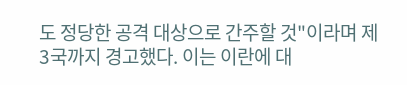도 정당한 공격 대상으로 간주할 것"이라며 제3국까지 경고했다. 이는 이란에 대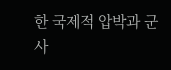한 국제적 압박과 군사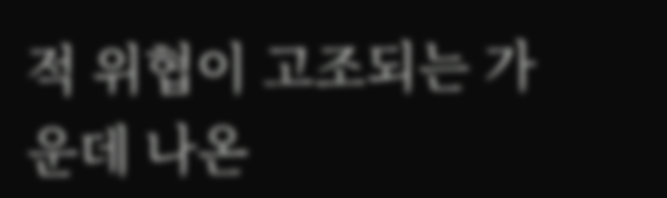적 위협이 고조되는 가운데 나온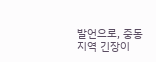발언으로, 중동 지역 긴장이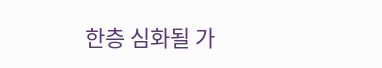한층 심화될 가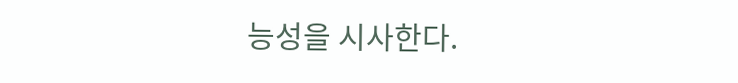능성을 시사한다.